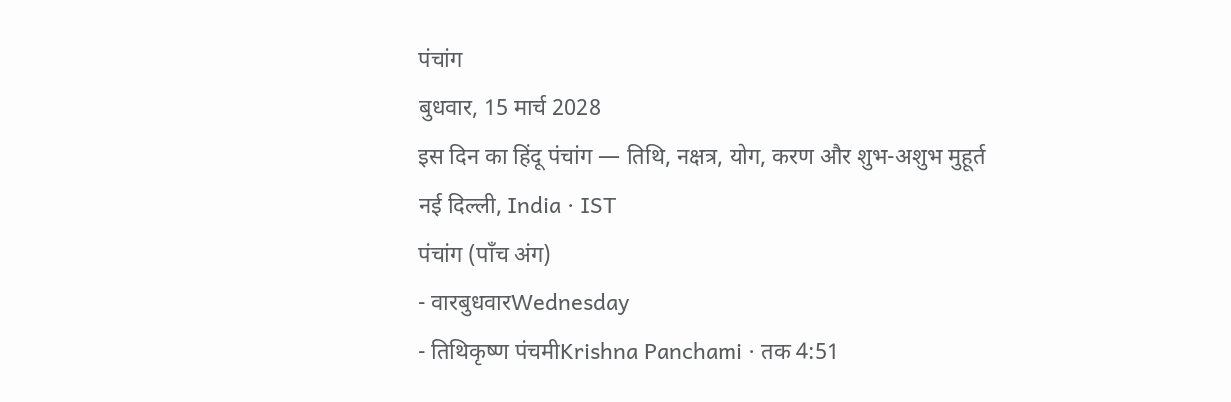पंचांग
बुधवार, 15 मार्च 2028
इस दिन का हिंदू पंचांग — तिथि, नक्षत्र, योग, करण और शुभ-अशुभ मुहूर्त
नई दिल्ली, India · IST
पंचांग (पाँच अंग)
- वारबुधवारWednesday
- तिथिकृष्ण पंचमीKrishna Panchami · तक 4:51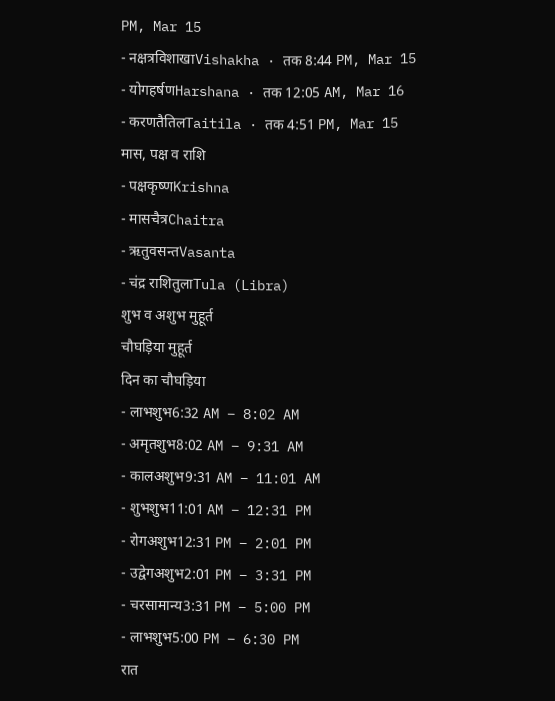PM, Mar 15
- नक्षत्रविशाखाVishakha · तक 8:44 PM, Mar 15
- योगहर्षणHarshana · तक 12:05 AM, Mar 16
- करणतैतिलTaitila · तक 4:51 PM, Mar 15
मास, पक्ष व राशि
- पक्षकृष्णKrishna
- मासचैत्रChaitra
- ऋतुवसन्तVasanta
- चंद्र राशितुलाTula (Libra)
शुभ व अशुभ मुहूर्त
चौघड़िया मुहूर्त
दिन का चौघड़िया
- लाभशुभ6:32 AM – 8:02 AM
- अमृतशुभ8:02 AM – 9:31 AM
- कालअशुभ9:31 AM – 11:01 AM
- शुभशुभ11:01 AM – 12:31 PM
- रोगअशुभ12:31 PM – 2:01 PM
- उद्वेगअशुभ2:01 PM – 3:31 PM
- चरसामान्य3:31 PM – 5:00 PM
- लाभशुभ5:00 PM – 6:30 PM
रात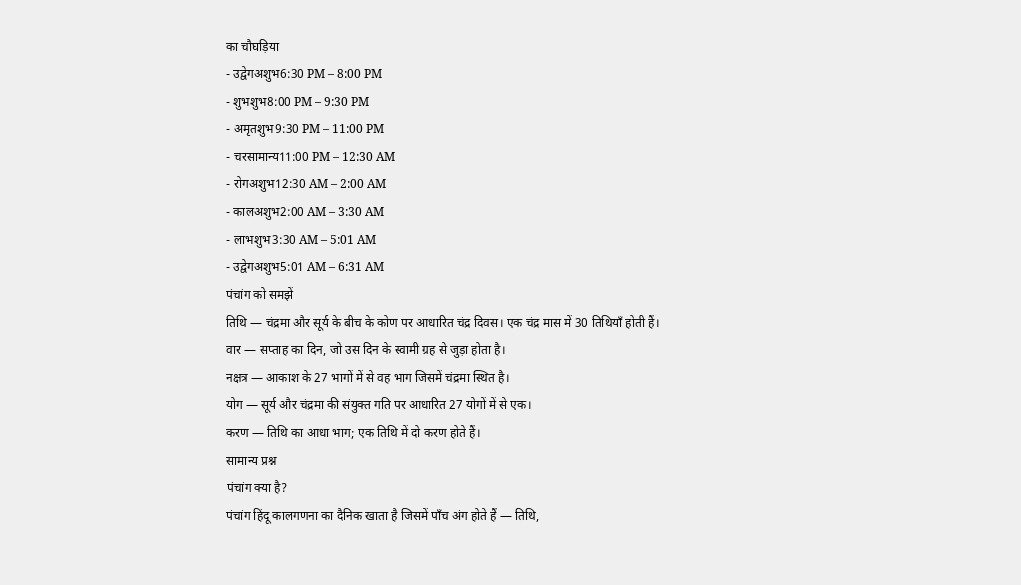का चौघड़िया
- उद्वेगअशुभ6:30 PM – 8:00 PM
- शुभशुभ8:00 PM – 9:30 PM
- अमृतशुभ9:30 PM – 11:00 PM
- चरसामान्य11:00 PM – 12:30 AM
- रोगअशुभ12:30 AM – 2:00 AM
- कालअशुभ2:00 AM – 3:30 AM
- लाभशुभ3:30 AM – 5:01 AM
- उद्वेगअशुभ5:01 AM – 6:31 AM
पंचांग को समझें
तिथि — चंद्रमा और सूर्य के बीच के कोण पर आधारित चंद्र दिवस। एक चंद्र मास में 30 तिथियाँ होती हैं।
वार — सप्ताह का दिन, जो उस दिन के स्वामी ग्रह से जुड़ा होता है।
नक्षत्र — आकाश के 27 भागों में से वह भाग जिसमें चंद्रमा स्थित है।
योग — सूर्य और चंद्रमा की संयुक्त गति पर आधारित 27 योगों में से एक।
करण — तिथि का आधा भाग; एक तिथि में दो करण होते हैं।
सामान्य प्रश्न
पंचांग क्या है?
पंचांग हिंदू कालगणना का दैनिक खाता है जिसमें पाँच अंग होते हैं — तिथि,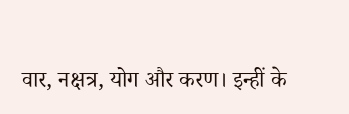वार, नक्षत्र, योग और करण। इन्हीं के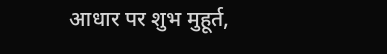आधार पर शुभ मुहूर्त,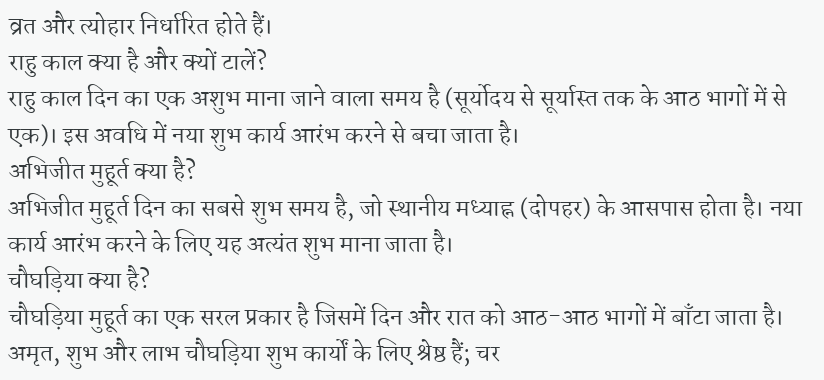व्रत और त्योहार निर्धारित होते हैं।
राहु काल क्या है और क्यों टालें?
राहु काल दिन का एक अशुभ माना जाने वाला समय है (सूर्योदय से सूर्यास्त तक के आठ भागों में से एक)। इस अवधि में नया शुभ कार्य आरंभ करने से बचा जाता है।
अभिजीत मुहूर्त क्या है?
अभिजीत मुहूर्त दिन का सबसे शुभ समय है, जो स्थानीय मध्याह्न (दोपहर) के आसपास होता है। नया कार्य आरंभ करने के लिए यह अत्यंत शुभ माना जाता है।
चौघड़िया क्या है?
चौघड़िया मुहूर्त का एक सरल प्रकार है जिसमें दिन और रात को आठ-आठ भागों में बाँटा जाता है। अमृत, शुभ और लाभ चौघड़िया शुभ कार्यों के लिए श्रेष्ठ हैं; चर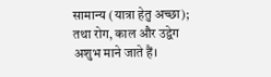सामान्य (यात्रा हेतु अच्छा); तथा रोग, काल और उद्वेग अशुभ माने जाते हैं।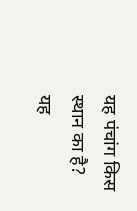यह पंचांग किस स्थान का है?
यह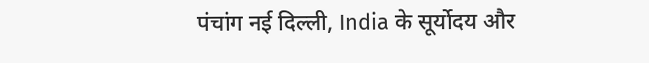पंचांग नई दिल्ली, India के सूर्योदय और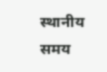स्थानीय समय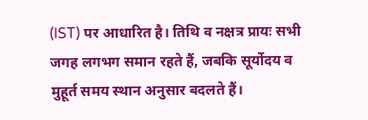(IST) पर आधारित है। तिथि व नक्षत्र प्रायः सभी जगह लगभग समान रहते हैं, जबकि सूर्योदय व मुहूर्त समय स्थान अनुसार बदलते हैं।